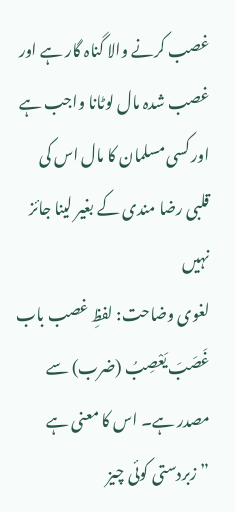غصب کرنے والا گناہ گار ہے اور غصب شدہ مال لوٹانا واجب ہے اور کسی مسلمان کا مال اس کی قلبی رضا مندی کے بغیر لینا جائز نہیں
لغوی وضاحت: لفظِ غصب باب غَصَبَ يَعْصِبُ (ضرب) سے مصدر ہے۔ اس کا معنی ہے ”زبردستی کوئی چیز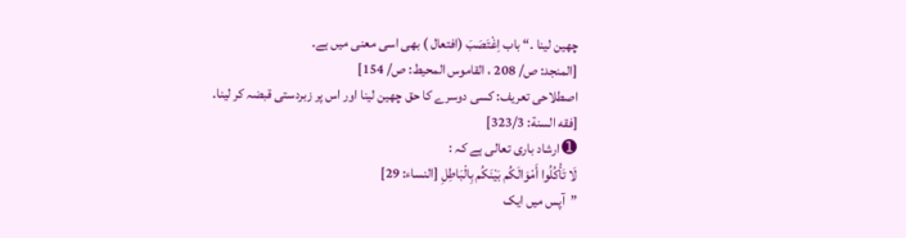چھین لینا ۔“ باب اِغْتَصَبَ (افتعال ) بھی اسی معنی میں ہے۔
[المنجد: ص/ 208 ، القاموس المحيط: ص/ 154]
اصطلاحی تعریف: کسی دوسرے کا حق چھین لینا اور اس پر زبردستی قبضہ کر لینا۔
[فقه السنة: 323/3]
➊ ارشاد باری تعالی ہے کہ :
لَا تَأْكُلُوا أَمْوَالَكُم بَيْنَكُم بِالْبَاطِلِ [النساء: 29]
”آپس میں ایک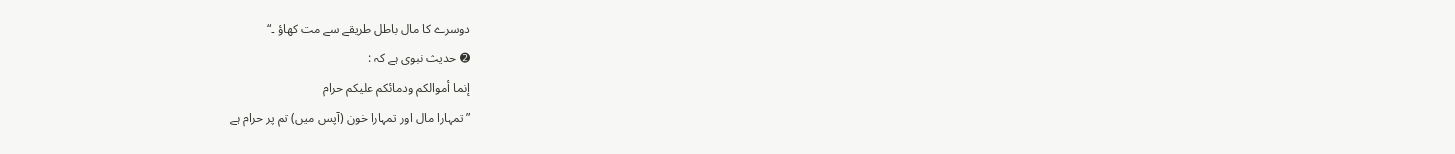دوسرے کا مال باطل طریقے سے مت کھاؤ ۔“
➋ حدیث نبوی ہے کہ :
إنما أموالكم ودمائكم عليكم حرام
”تمہارا مال اور تمہارا خون (آپس میں) تم پر حرام ہے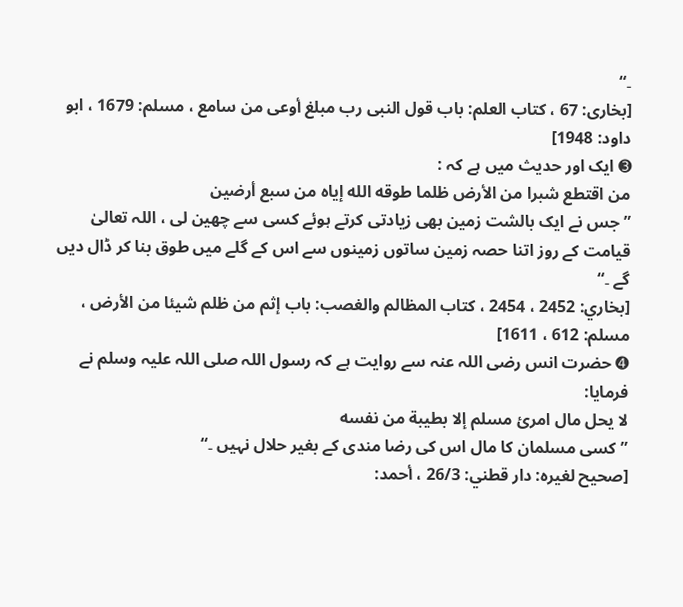۔“
[بخارى: 67 ، كتاب العلم: باب قول النبى رب مبلغ أوعى من سامع ، مسلم: 1679 ، ابو داود: 1948]
➌ ایک اور حدیث میں ہے کہ :
من اقتطع شبرا من الأرض ظلما طوقه الله إياه من سبع أرضين
”جس نے ایک بالشت زمین بھی زیادتی کرتے ہوئے کسی سے چھین لی ، اللہ تعالیٰ قیامت کے روز اتنا حصہ زمین ساتوں زمینوں سے اس کے گلے میں طوق بنا کر ڈال دیں گے ۔“
[بخاري: 2452 ، 2454 ، كتاب المظالم والغصب: باب إثم من ظلم شيئا من الأرض ، مسلم: 612 ، 1611]
➍ حضرت انس رضی اللہ عنہ سے روایت ہے کہ رسول اللہ صلی اللہ علیہ وسلم نے فرمایا:
لا يحل مال امرئ مسلم إلا بطيبة من نفسه
”کسی مسلمان کا مال اس کی رضا مندی کے بغیر حلال نہیں ۔“
[صحيح لغيره: دار قطني: 26/3 ، أحمد: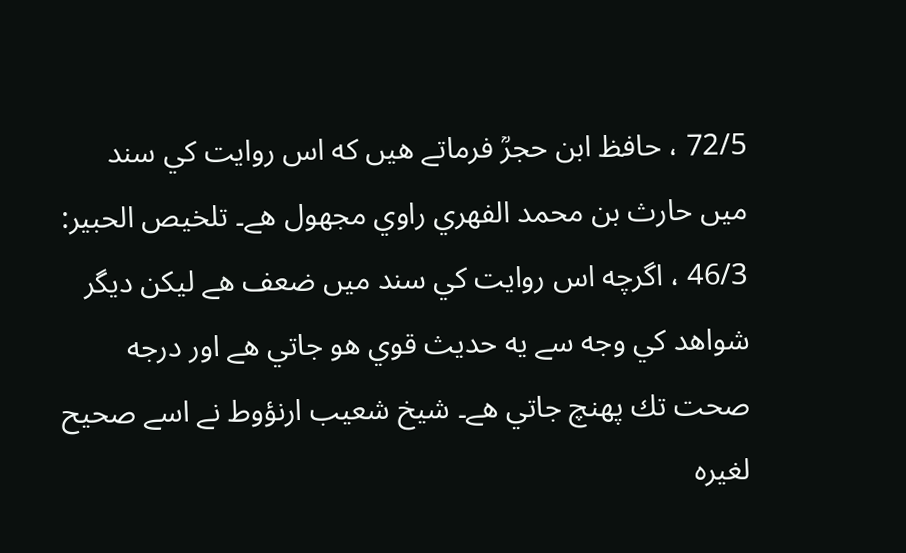72/5 ، حافظ ابن حجرؒ فرماتے هيں كه اس روايت كي سند ميں حارث بن محمد الفهري راوي مجهول هے۔ تلخيص الحبير: 46/3 ، اگرچه اس روايت كي سند ميں ضعف هے ليكن ديگر شواهد كي وجه سے يه حديث قوي هو جاتي هے اور درجه صحت تك پهنچ جاتي هے۔ شيخ شعيب ارنؤوط نے اسے صحيح لغيره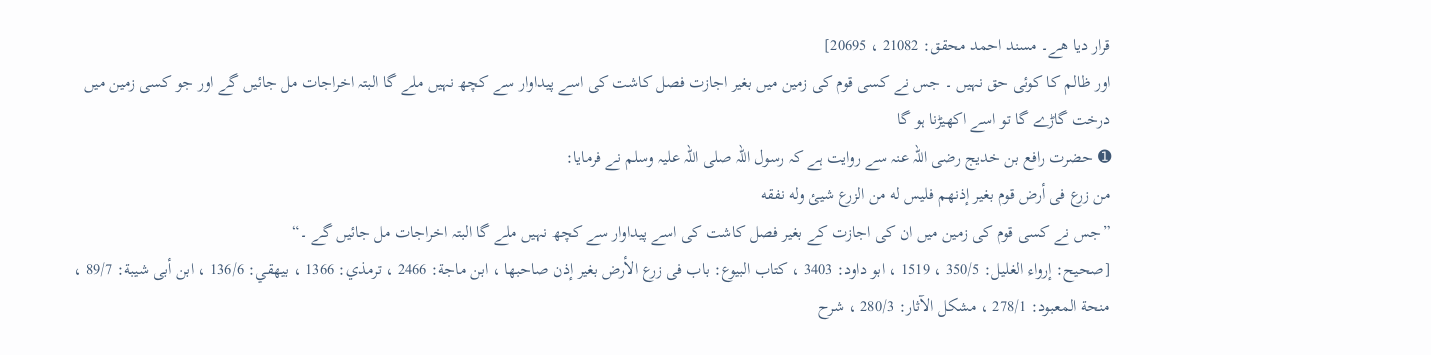قرار ديا هے۔ مسند احمد محقق: 21082 ، 20695]
اور ظالم کا کوئی حق نہیں ۔ جس نے کسی قوم کی زمین میں بغیر اجازت فصل کاشت کی اسے پیداوار سے کچھ نہیں ملے گا البتہ اخراجات مل جائیں گے اور جو کسی زمین میں درخت گاڑے گا تو اسے اکھیڑنا ہو گا
➊ حضرت رافع بن خدیج رضی اللہ عنہ سے روایت ہے کہ رسول اللہ صلی اللہ علیہ وسلم نے فرمایا:
من زرع فى أرض قوم بغير إذنهم فليس له من الزرع شيئ وله نفقه
”جس نے کسی قوم کی زمین میں ان کی اجازت کے بغیر فصل کاشت کی اسے پیداوار سے کچھ نہیں ملے گا البتہ اخراجات مل جائیں گے ۔“
[صحيح: إرواء الغليل: 350/5 ، 1519 ، ابو داود: 3403 ، كتاب البيوع: باب فى زرع الأرض بغير إذن صاحبها ، ابن ماجة: 2466 ، ترمذي: 1366 ، بيهقي: 136/6 ، ابن أبى شيبة: 89/7 ، منحة المعبود: 278/1 ، مشكل الآثار: 280/3 ، شرح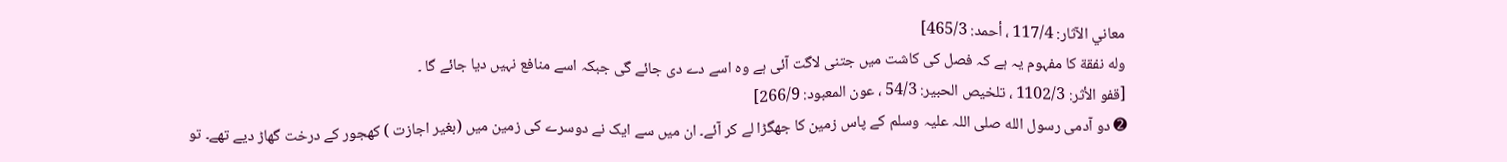معاني الآثار: 117/4 ، أحمد: 465/3]
وله نفقة کا مفہوم یہ ہے کہ فصل کی کاشت میں جتنی لاگت آئی ہے وہ اسے دے دی جائے گی جبکہ اسے منافع نہیں دیا جائے گا ۔
[قفو الأثر: 1102/3 ، تلخيص الحبير: 54/3 ، عون المعبود: 266/9]
➋ دو آدمی رسول الله صلی اللہ علیہ وسلم کے پاس زمین کا جھگڑا لے کر آئے۔ ان میں سے ایک نے دوسرے کی زمین میں (بغیر اجازت ) کھجور کے درخت گھاڑ دیے تھے۔ تو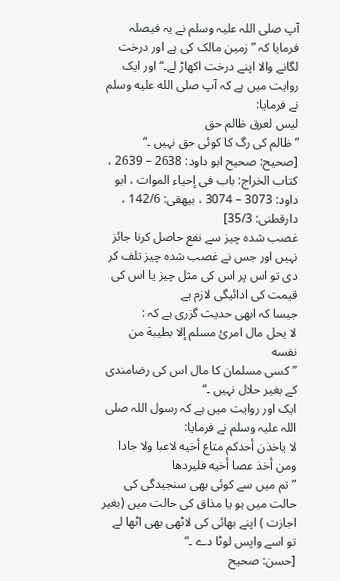آپ صلی اللہ علیہ وسلم نے یہ فیصلہ فرمایا کہ ”زمین مالک کی ہے اور درخت لگانے والا اپنے درخت اکھاڑ لے۔“ اور ایک روایت میں ہے کہ آپ صلى الله عليه وسلم نے فرمایا:
ليس لعرق ظالم حق
”ظالم کی رگ کا کوئی حق نہیں ۔“
[صحيح: صحيح ابو داود: 2638 – 2639 ، كتاب الخراج: باب فى إحياء الموات ، ابو داود: 3073 – 3074 ، بیھقی: 142/6 ، دارقطنی: 35/3]
غصب شدہ چیز سے نفع حاصل کرنا جائز نہیں اور جس نے غصب شدہ چیز تلف کر دی تو اس پر اس کی مثل چیز یا اس کی قیمت کی ادائیگی لازم ہے
جیسا کہ ابھی حدیث گزری ہے کہ :
لا يحل مال امرئ مسلم إلا بطيبة من نفسه
”کسی مسلمان کا مال اس کی رضامندی کے بغیر حلال نہیں ۔“
ایک اور روایت میں ہے کہ رسول اللہ صلی اللہ علیہ وسلم نے فرمایا:
لا ياخذن أحدكم متاع أخيه لاعبا ولا جادا ومن أخذ عصا أخيه فليردها
”تم میں سے کوئی بھی سنجیدگی کی حالت میں ہو یا مذاق کی حالت میں (بغیر اجازت ) اپنے بھائی کی لاٹھی بھی اٹھا لے تو اسے واپس لوٹا دے ۔“
[حسن: صحيح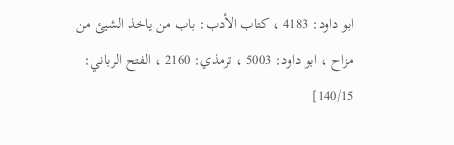ابو داود: 4183 ، كتاب الأدب: باب من ياخذ الشيئ من مزاح ، ابو داود: 5003 ، ترمذي: 2160 ، الفتح الرباني: 140/15]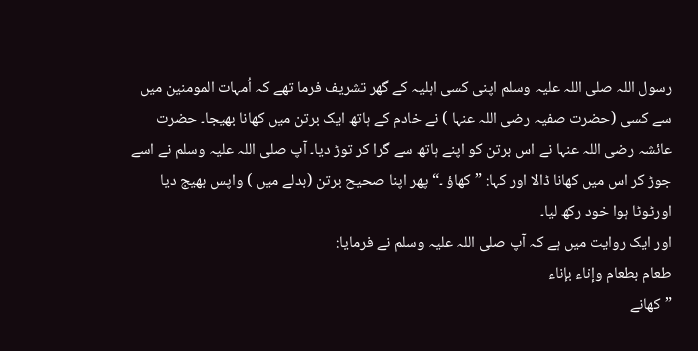رسول اللہ صلی اللہ علیہ وسلم اپنی کسی اہلیہ کے گھر تشریف فرما تھے کہ اُمہات المومنین میں سے کسی (حضرت صفیہ رضی اللہ عنہا ) نے خادم کے ہاتھ ایک برتن میں کھانا بھیجا۔ حضرت عائشہ رضی اللہ عنہا نے اس برتن کو اپنے ہاتھ سے گرا کر توڑ دیا۔ آپ صلی اللہ علیہ وسلم نے اسے جوڑ کر اس میں کھانا ڈالا اور کہا: ”کھاؤ ۔“ پھر اپنا صحیح برتن (بدلے میں ) واپس بھیج دیا اورٹوٹا ہوا خود رکھ لیا۔
اور ایک روایت میں ہے کہ آپ صلی اللہ علیہ وسلم نے فرمایا:
طعام بطعام وإناء بإناء
”کھانے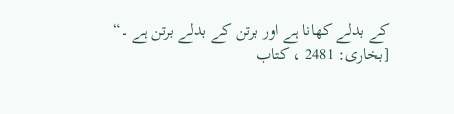کے بدلے کھانا ہے اور برتن کے بدلے برتن ہے ۔“
[بخارى: 2481 ، كتاب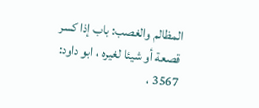المظالم والغصب: باب إذا كسر قصعة أو شيئا لغيره ، ابو داود: 3567 ،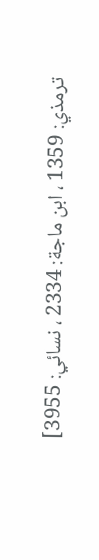ترمذي: 1359 ، ابن ماجة: 2334 ، نسائي: 3955]